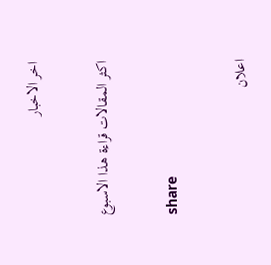اخر الاخبار

اكثر المقالات قراءة هذا الاسبوع

share

اعلان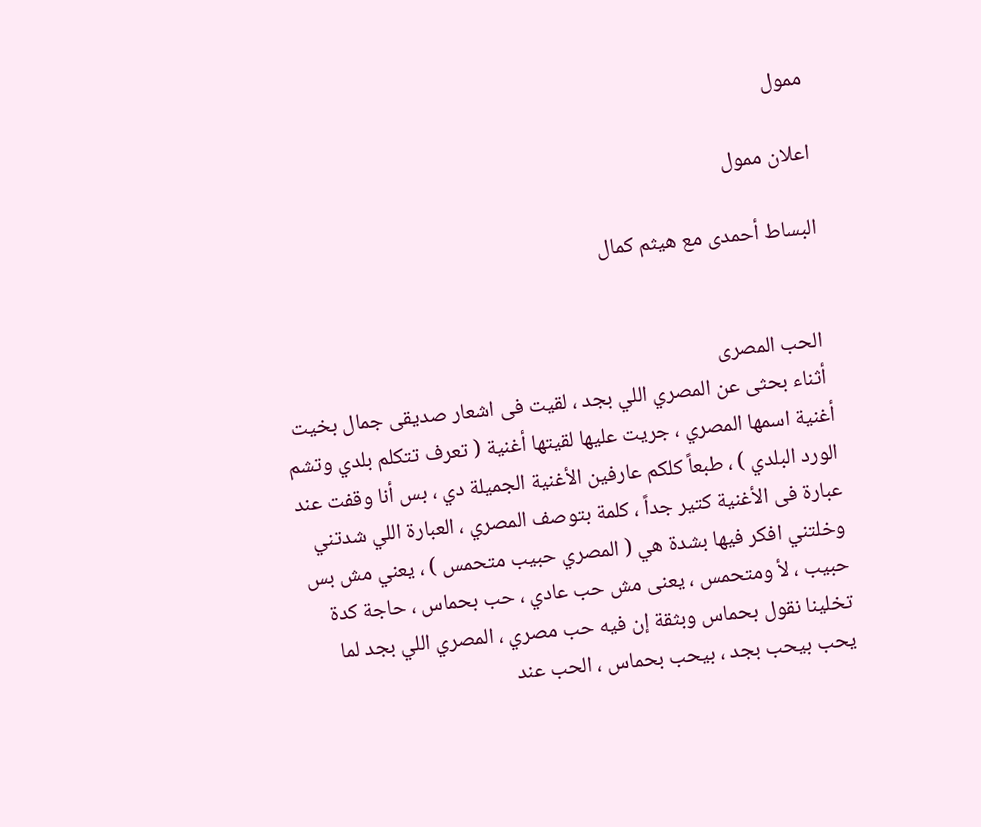ممول

اعلان ممول

البساط أحمدى مع هيثم كمال


 الحب المصرى
 أثناء بحثى عن المصري اللي بجد ، لقيت فى اشعار صديقى جمال بخيت أغنية اسمها المصري ، جريت عليها لقيتها أغنية ( تعرف تتكلم بلدي وتشم الورد البلدي ) ، طبعاً كلكم عارفين الأغنية الجميلة دي ، بس أنا وقفت عند عبارة فى الأغنية كتير جداً ، كلمة بتوصف المصري ، العبارة اللي شدتني
وخلتني افكر فيها بشدة هي ( المصري حبيب متحمس ) ، يعني مش بس حبيب ، لأ ومتحمس ، يعنى مش حب عادي ، حب بحماس ، حاجة كدة تخلينا نقول بحماس وبثقة إن فيه حب مصري ، المصري اللي بجد لما يحب بيحب بجد ، بيحب بحماس ، الحب عند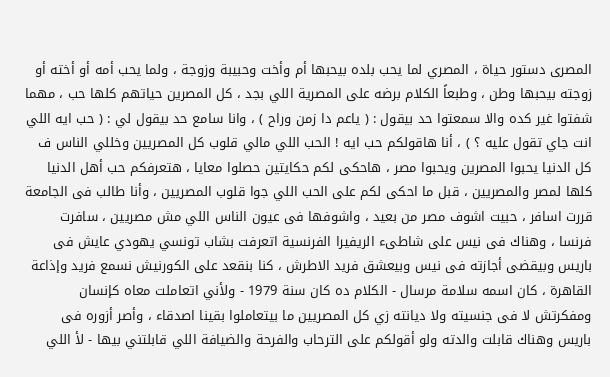المصرى دستور حياة ، المصري لما يحب بلده بيحبها أم وأخت وحبيبة وزوجة ، ولما يحب أمه أو أخته أو زوجته بيحبها وطن ، وطبعاً الكلام برضه على المصرية اللي بجد ، كل المصرين حياتهم كلها حب ، مهما شفتوا غير كده والا سمعتوا حد بيقول : ( ياعم دا زمن وراح ) ، وانا سامع حد بيقول لي : ( حب ايه اللي انت جاي تقول عليه ؟ ) ، أنا هاقولكم حب ايه ! الحب اللي مالي قلوب كل المصريين وخللي الناس ف كل الدنيا يحبوا المصرين ويحبوا مصر ، هاحكى لكم حكايتين حصلوا معايا ، هتعرفكم حب أهل الدنيا كلها لمصر والمصريين ، قبل ما احكى لكم على الحب اللي جوا قلوب المصريين ، وأنا طالب فى الجامعة قررت اسافر ، حبيت اشوف مصر من بعيد ، واشوفها فى عيون الناس اللي مش مصريين ، سافرت فرنسا ، وهناك فى نيس على شاطىء الريفيرا الفرنسية اتعرفت بشاب تونسي يهودي عايش فى باريس وبيقضى أجازته فى نيس وبيعشق فريد الاطرش ، كنا بنقعد على الكورنيش نسمع فريد وإذاعة القاهرة ، كان اسمه سلامة مرسال - الكلام ده كان سنة 1979 - ولأني اتعاملت معاه كإنسان ومفكرتش لا فى جنسيته ولا ديانته زي كل المصريين ما بيتعاملوا بقينا اصدقاء ، وأصر أزوره فى باريس وهناك قابلت والدته ولو أقولكم على الترحاب والفرحة والضيافة اللي قابلتني بيها - لأ اللي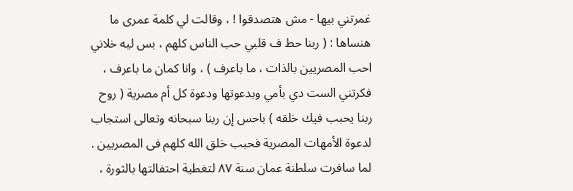غمرتني بيها - مش هتصدقوا ! ، وقالت لي كلمة عمرى ما هنساها : ( ربنا حط ف قلبي حب الناس كلهم ، بس ليه خلاني احب المصريين بالذات ، ما باعرف ) ، وانا كمان ما باعرف ، فكرتني الست دي بأمي وبدعوتها ودعوة كل أم مصرية ( روح ربنا يحبب فيك خلقه ) باحس إن ربنا سبحانه وتعالى استجاب لدعوة الأمهات المصرية فحبب خلق الله كلهم فى المصريين . لما سافرت سلطنة عمان سنة ٨٧ لتغطية احتفالتها بالثورة ،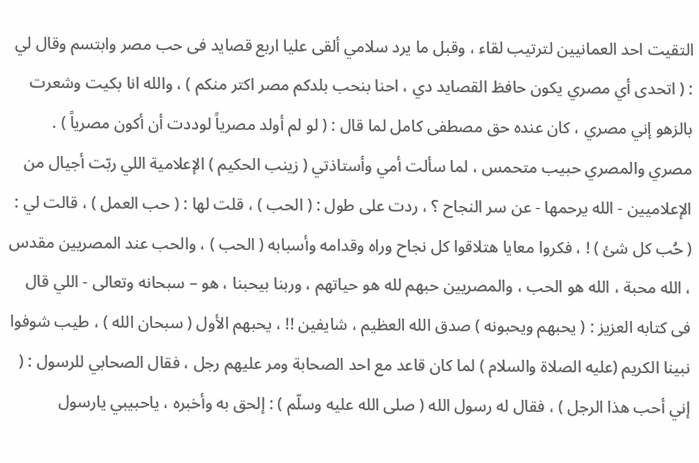التقيت احد العمانيين لترتيب لقاء ، وقبل ما يرد سلامي ألقى عليا اربع قصايد فى حب مصر وابتسم وقال لي : ( اتحدى أي مصري يكون حافظ القصايد دي ، احنا بنحب بلدكم مصر اكتر منكم ) ، والله انا بكيت وشعرت بالزهو إني مصري ، كان عنده حق مصطفى كامل لما قال : ( لو لم أولد مصرياً لوددت أن أكون مصرياً ) . مصري والمصري حبيب متحمس ، لما سألت أمي وأستاذتي ( زينب الحكيم ) الإعلامية اللي ربّت أجيال من الإعلاميين - الله يرحمها - عن سر النجاح ؟ ، ردت على طول : ( الحب ) ، قلت لها : ( حب العمل ) ، قالت لي : ( حُب كل شئ ) ! ، فكروا معايا هتلاقوا كل نجاح وراه وقدامه وأسبابه ( الحب ) ، والحب عند المصريين مقدس ، الله محبة ، الله هو الحب ، والمصريين حبهم لله هو حياتهم ، وربنا بيحبنا ، هو – سبحانه وتعالى - اللي قال فى كتابه العزيز : ( يحبهم ويحبونه ) صدق الله العظيم ، شايفين !! ، يحبهم الأول ( سبحان الله ) ، طيب شوفوا نبينا الكريم (عليه الصلاة والسلام ) لما كان قاعد مع احد الصحابة ومر عليهم رجل ، فقال الصحابي للرسول : ( إني أحب هذا الرجل ) ، فقال له رسول الله ( صلى الله عليه وسلّم ) : إلحق به وأخبره ، ياحبيبي يارسول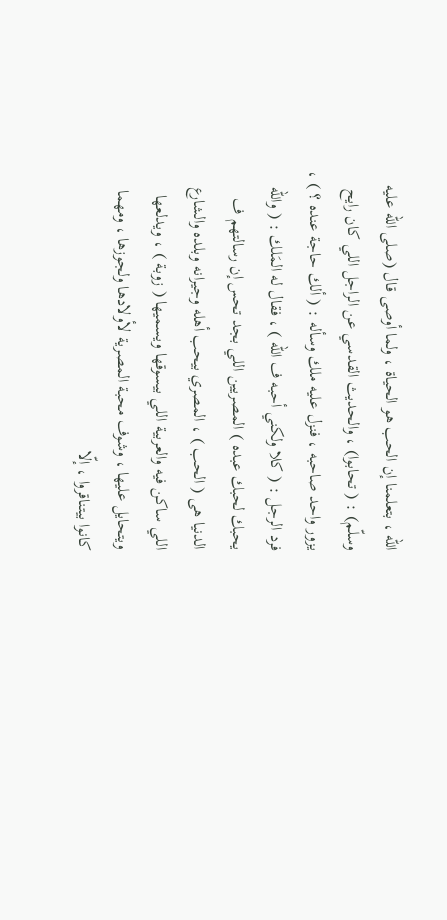الله ، بتعلمنا إن الحب هو الحياة ، ولما أوصى قال (صلى الله عليه وسلّم) : ( تحابوا) ، والحديث القدسي عن الراجل اللي كان رايح يزور واحد صاحبه ، فنزل عليه ملك وسأله : ( ألك حاجة عنده ؟ ) ، فرد الرجل : ( كلا ولكني أحبه ف الله ) ، فقال له المَلك : ( والله يحبك لحبك عبده ) المصريين اللي بجد تحس إن رسالتهم ف الدنيا هى ( الحب ) ، المصري بيحب أهله وجيرانه وبلده والشارع اللي ساكن فيه والعربية اللي بيسوقها ويسميها ( زوبة ) ، ويدلعها ويتحايل عليها ، وشوف محبة المصرية لأولادها ولجوزها ، ومهما كانوا بيتناقروا ، إلّا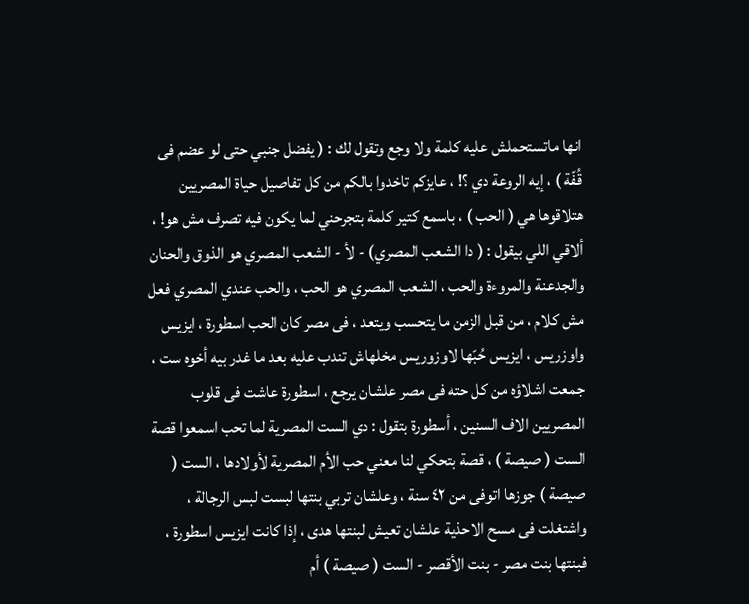انها ماتستحملش عليه كلمة ولا وجع وتقول لك : ( يفضل جنبي حتى لو عضم فى قُفّة ) ، إيه الروعة دي ؟! ، عايزكم تاخدوا بالكم من كل تفاصيل حياة المصريين هتلاقوها هي ( الحب ) ، باسمع كتير كلمة بتجرحني لما يكون فيه تصرف مش هو! ، ألاقي اللي بيقول : ( دا الشعب المصري) - لأ - الشعب المصري هو الذوق والحنان والجدعنة والمروءة والحب ، الشعب المصري هو الحب ، والحب عندي المصري فعل مش كلام ، من قبل الزمن ما يتحسب ويتعد ، فى مصر كان الحب اسطورة ، ايزيس واوزريس ، ايزيس حُبّها لاوزوريس مخلهاش تندب عليه بعد ما غدر بيه أخوه ست ، جمعت اشلاؤه من كل حته فى مصر علشان يرجع ، اسطورة عاشت فى قلوب المصريين الاف السنين ، أسطورة بتقول : دي الست المصرية لما تحب اسمعوا قصة الست ( صيصة ) ، قصة بتحكي لنا معني حب الأم المصرية لأولادها ، الست ( صيصة ) جوزها اتوفى من ٤٢ سنة ، وعلشان تربي بنتها لبست لبس الرجالة ، واشتغلت فى مسح الاحذية علشان تعيش لبنتها هدى ، إذا كانت ايزيس اسطورة ، فبنتها بنت مصر - بنت الأقصر - الست ( صيصة ) أم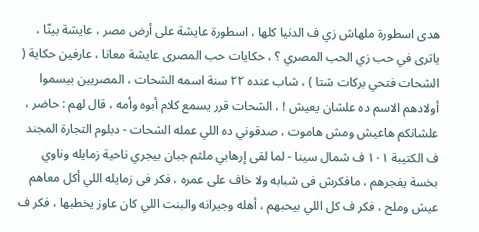هدى اسطورة ملهاش زي ف الدنيا كلها ، اسطورة عايشة على أرض مصر ، عايشة بينّا ، ياترى في حب زي الحب المصري ؟ ، حكايات حب المصرى عايشة معانا ، عارفين حكاية ( الشحات فتحي بركات شتا ) ، شاب عنده ٢٢ سنة اسمه الشحات ، المصريين بيسموا أولادهم الاسم ده علشان يعيش ! ، الشحات قرر يسمع كلام أبوه وأمه ، قال لهم : حاضر ، علشانكم هاعيش ومش هاموت ، صدقوني ده اللي عمله الشحات - دبلوم التجارة المجند ف الكتيبة ١٠١ ف شمال سينا - لما لقى إرهابي ملثم جبان بيجري ناحية زمايله وناوي بخسة يفجرهم ، مافكرش فى شبابه ولا خاف على عمره ، فكر فى زمايله اللي أكل معاهم عيش وملح ، فكر ف كل اللي بيحبهم ، أهله وجيرانه والبنت اللي كان عاوز يخطبها ، فكر ف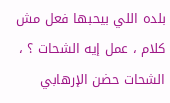بلده اللي بيحبها فعل مش كلام ، عمل إيه الشحات ؟ ، الشحات حضن الإرهابي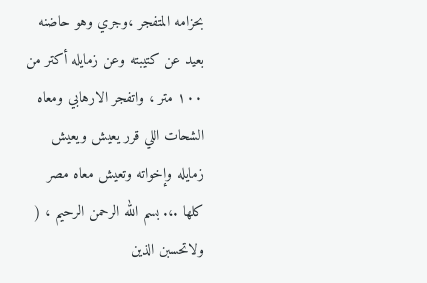بحزامه المتفجر ،وجري وهو حاضنه بعيد عن كتيبته وعن زمايله أكتر من ١٠٠ متر ، واتفجر الارهابي ومعاه الشحات اللي قرر يعيش ويعيش زمايله وإخواته وتعيش معاه مصر كلها .،. بسم الله الرحمن الرحيم ، ( ولاتحسبن الذين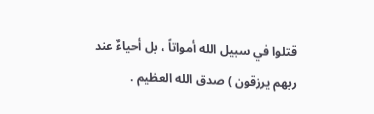قتلوا في سبيل الله أمواتاً ، بل أحياءٌ عند ربهم يرزقون ) صدق الله العظيم .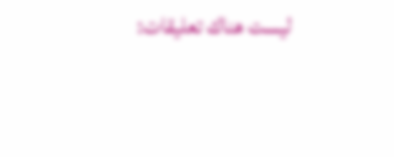ليست هناك تعليقات: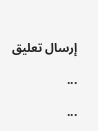إرسال تعليق

...

...